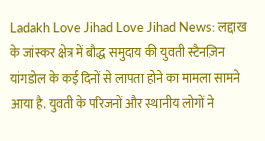Ladakh Love Jihad Love Jihad News: लद्दाख के जांस्कर क्षेत्र में बौद्ध समुदाय की युवती स्टैनज़िन यांगडोल के कई दिनों से लापता होने का मामला सामने आया है. युवती के परिजनों और स्थानीय लोगों ने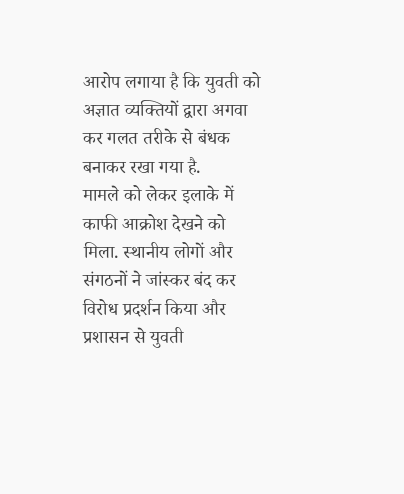आरोप लगाया है कि युवती को अज्ञात व्यक्तियों द्वारा अगवा कर गलत तरीके से बंधक बनाकर रखा गया है.
मामले को लेकर इलाके में काफी आक्रोश देखने को मिला. स्थानीय लोगों और संगठनों ने जांस्कर बंद कर विरोध प्रदर्शन किया और प्रशासन से युवती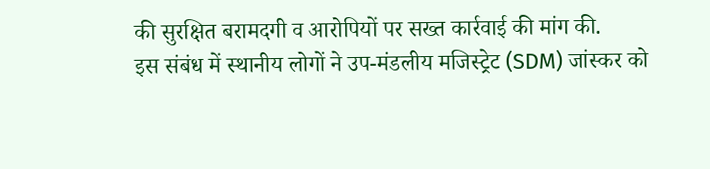की सुरक्षित बरामदगी व आरोपियों पर सख्त कार्रवाई की मांग की.
इस संबंध में स्थानीय लोगों ने उप-मंडलीय मजिस्ट्रेट (SDM) जांस्कर को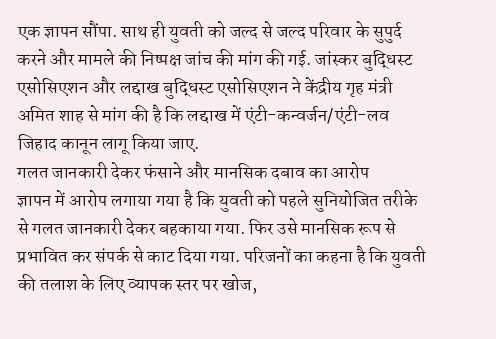एक ज्ञापन सौंपा. साथ ही युवती को जल्द से जल्द परिवार के सुपुर्द करने और मामले की निष्पक्ष जांच की मांग की गई. जांस्कर बुद्धिस्ट एसोसिएशन और लद्दाख बुद्धिस्ट एसोसिएशन ने केंद्रीय गृह मंत्री अमित शाह से मांग की है कि लद्दाख में एंटी-कन्वर्जन/एंटी-लव जिहाद कानून लागू किया जाए.
गलत जानकारी देकर फंसाने और मानसिक दबाव का आरोप
ज्ञापन में आरोप लगाया गया है कि युवती को पहले सुनियोजित तरीके से गलत जानकारी देकर बहकाया गया. फिर उसे मानसिक रूप से प्रभावित कर संपर्क से काट दिया गया. परिजनों का कहना है कि युवती की तलाश के लिए व्यापक स्तर पर खोज,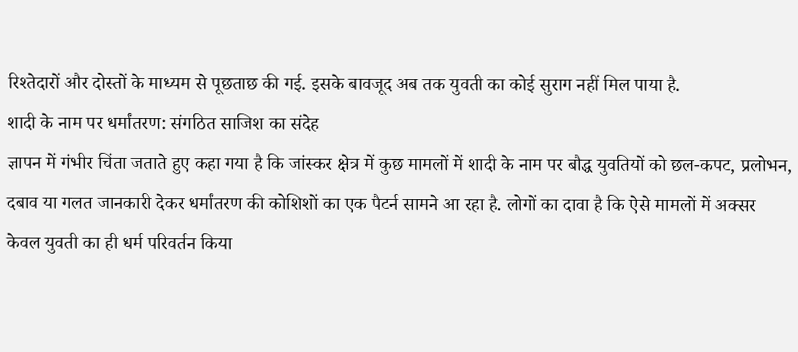रिश्तेदारों और दोस्तों के माध्यम से पूछताछ की गई. इसके बावजूद अब तक युवती का कोई सुराग नहीं मिल पाया है.
शादी के नाम पर धर्मांतरण: संगठित साजिश का संदेह
ज्ञापन में गंभीर चिंता जताते हुए कहा गया है कि जांस्कर क्षेत्र में कुछ मामलों में शादी के नाम पर बौद्ध युवतियों को छल-कपट, प्रलोभन, दबाव या गलत जानकारी देकर धर्मांतरण की कोशिशों का एक पैटर्न सामने आ रहा है. लोगों का दावा है कि ऐसे मामलों में अक्सर केवल युवती का ही धर्म परिवर्तन किया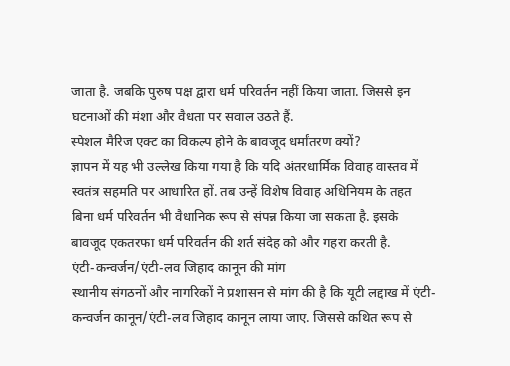जाता है. जबकि पुरुष पक्ष द्वारा धर्म परिवर्तन नहीं किया जाता. जिससे इन घटनाओं की मंशा और वैधता पर सवाल उठते हैं.
स्पेशल मैरिज एक्ट का विकल्प होने के बावजूद धर्मांतरण क्यों?
ज्ञापन में यह भी उल्लेख किया गया है कि यदि अंतरधार्मिक विवाह वास्तव में स्वतंत्र सहमति पर आधारित हों. तब उन्हें विशेष विवाह अधिनियम के तहत बिना धर्म परिवर्तन भी वैधानिक रूप से संपन्न किया जा सकता है. इसके बावजूद एकतरफा धर्म परिवर्तन की शर्त संदेह को और गहरा करती है.
एंटी-कन्वर्जन/एंटी-लव जिहाद कानून की मांग
स्थानीय संगठनों और नागरिकों ने प्रशासन से मांग की है कि यूटी लद्दाख में एंटी-कन्वर्जन कानून/एंटी-लव जिहाद कानून लाया जाए. जिससे कथित रूप से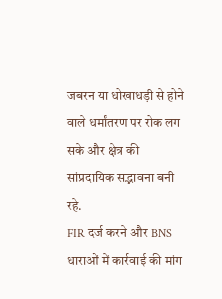जबरन या धोखाधड़ी से होने वाले धर्मांतरण पर रोक लग सके और क्षेत्र की सांप्रदायिक सद्भावना बनी रहे.
FIR दर्ज करने और BNS धाराओं में कार्रवाई की मांग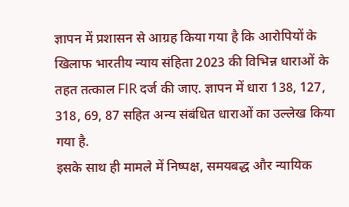ज्ञापन में प्रशासन से आग्रह किया गया है कि आरोपियों के खिलाफ भारतीय न्याय संहिता 2023 की विभिन्न धाराओं के तहत तत्काल FIR दर्ज की जाए. ज्ञापन में धारा 138, 127, 318, 69, 87 सहित अन्य संबंधित धाराओं का उल्लेख किया गया है.
इसके साथ ही मामले में निष्पक्ष, समयबद्ध और न्यायिक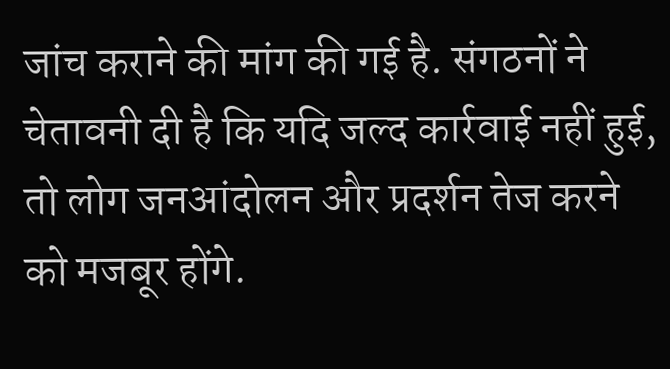जांच कराने की मांग की गई है. संगठनों ने चेतावनी दी है कि यदि जल्द कार्रवाई नहीं हुई, तो लोग जनआंदोलन और प्रदर्शन तेज करने को मजबूर होंगे.